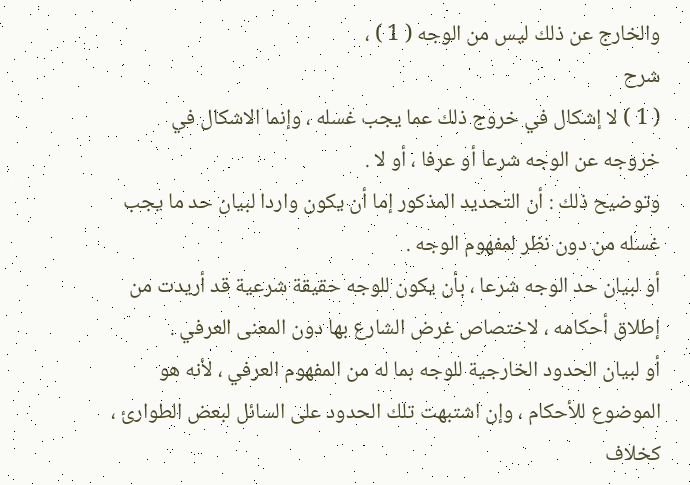والخارج عن ذلك ليس من الوجه ( 1 ) ،
شرح
( 1 ) لا إشكال في خروج ذلك عما يجب غسله ، وإنما الاشكال في
خروجه عن الوجه شرعا أو عرفا ، أو لا .
وتوضيح ذلك : أن التحديد المذكور إما أن يكون واردا لبيان حد ما يجب
غسله من دون نظر لمفهوم الوجه .
أو لبيان حد الوجه شرعا ، بأن يكون للوجه حقيقة شرعية قد أريدت من
إطلاق أحكامه ، لاختصاص غرض الشارع بها دون المعنى العرفي .
أو لبيان الحدود الخارجية للوجه بما له من المفهوم العرفي ، لأنه هو
الموضوع للأحكام ، وإن اشتبهت تلك الحدود على السائل لبعض الطوارئ ،
كخلاف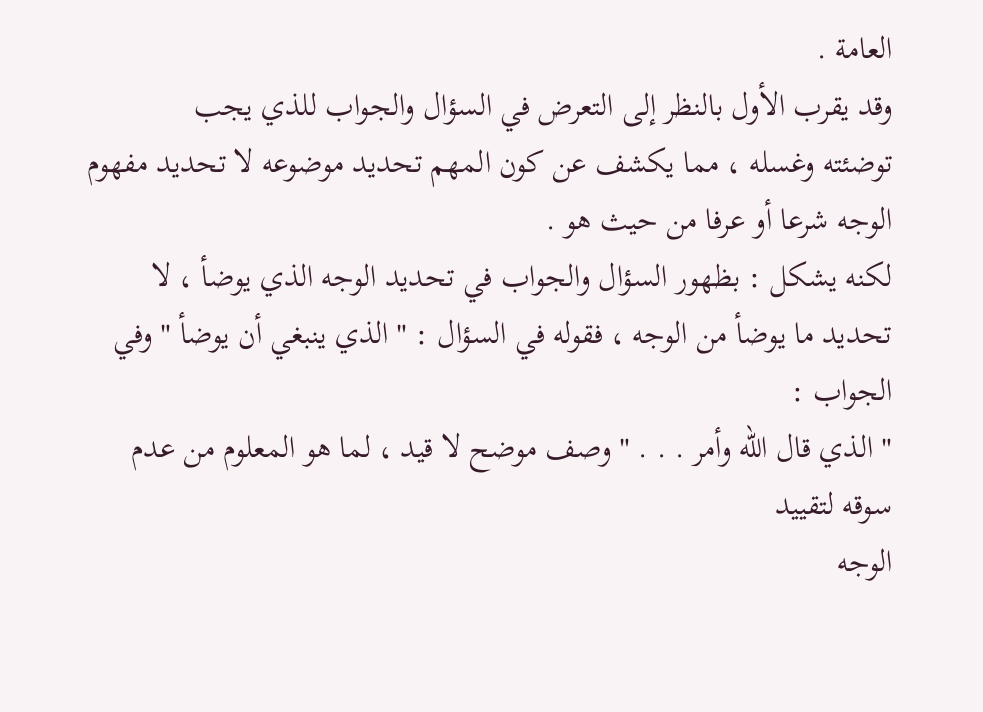العامة .
وقد يقرب الأول بالنظر إلى التعرض في السؤال والجواب للذي يجب
توضئته وغسله ، مما يكشف عن كون المهم تحديد موضوعه لا تحديد مفهوم
الوجه شرعا أو عرفا من حيث هو .
لكنه يشكل : بظهور السؤال والجواب في تحديد الوجه الذي يوضأ ، لا
تحديد ما يوضأ من الوجه ، فقوله في السؤال : " الذي ينبغي أن يوضأ " وفي الجواب :
" الذي قال الله وأمر . . . " وصف موضح لا قيد ، لما هو المعلوم من عدم سوقه لتقييد
الوجه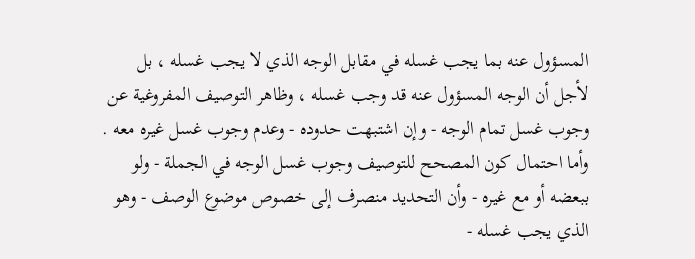المسؤول عنه بما يجب غسله في مقابل الوجه الذي لا يجب غسله ، بل
لأجل أن الوجه المسؤول عنه قد وجب غسله ، وظاهر التوصيف المفروغية عن
وجوب غسل تمام الوجه - وإن اشتبهت حدوده - وعدم وجوب غسل غيره معه .
وأما احتمال كون المصحح للتوصيف وجوب غسل الوجه في الجملة - ولو
ببعضه أو مع غيره - وأن التحديد منصرف إلى خصوص موضوع الوصف - وهو
الذي يجب غسله -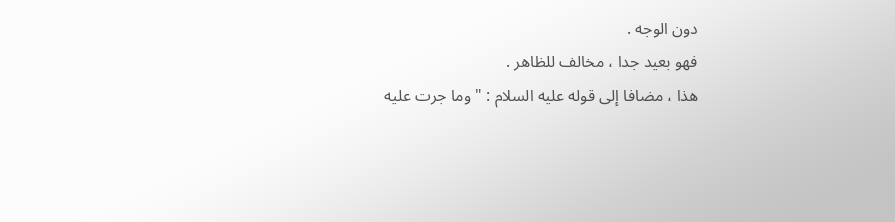دون الوجه .
فهو بعيد جدا ، مخالف للظاهر .
هذا ، مضافا إلى قوله عليه السلام : " وما جرت عليه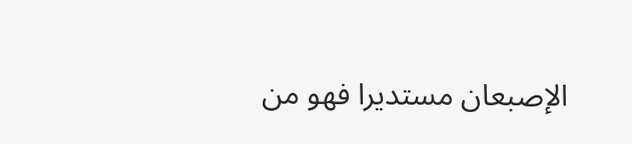الإصبعان مستديرا فهو من